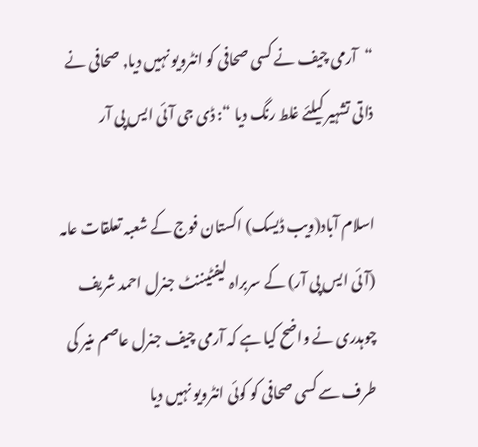“آرمی چیف نے کسی صحافی کو انٹرویو نہیں دیا, صحافی نے ذاتی تشہیر کیلئے غلط رنگ دیا “: ڈی جی آئی ایس پی آر

اسلام آباد(ویب ڈیسک) اکستان فوج کے شعبہ تعلقات عامہ (آئی ایس پی آر) کے سربراہ لیفٹیننٹ جنرل احمد شریف چوہدری نے واضح کیا ہے کہ آرمی چیف جنرل عاصم منیر کی طرف سے کسی صحافی کو کوئی انٹرویو نہیں دیا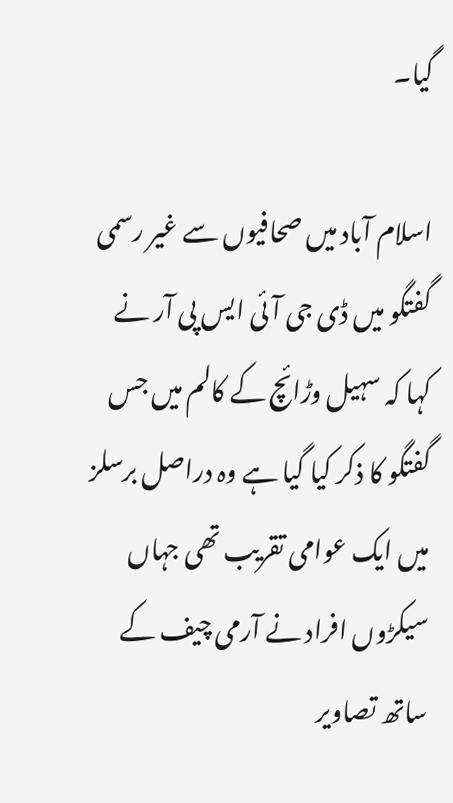گیا۔

اسلام آباد میں صحافیوں سے غیر رسمی گفتگو میں ڈی جی آئی ایس پی آر نے کہا کہ سہیل وڑائچ کے کالم میں جس گفتگو کا ذکر کیا گیا ہے وہ دراصل برسلز میں ایک عوامی تقریب تھی جہاں سیکڑوں افراد نے آرمی چیف کے ساتھ تصاویر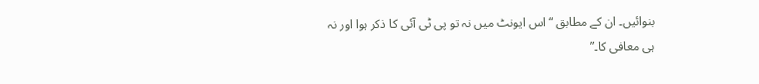بنوائیں۔ ان کے مطابق “اس ایونٹ میں نہ تو پی ٹی آئی کا ذکر ہوا اور نہ ہی معافی کا۔”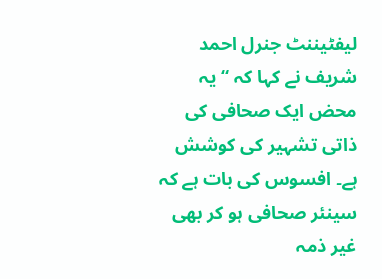لیفٹیننٹ جنرل احمد شریف نے کہا کہ “یہ محض ایک صحافی کی ذاتی تشہیر کی کوشش ہے۔ افسوس کی بات ہے کہ سینئر صحافی ہو کر بھی غیر ذمہ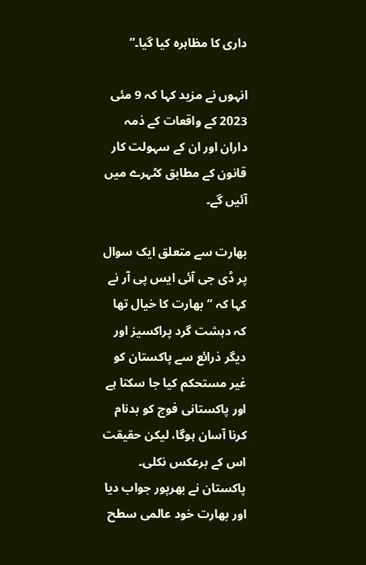داری کا مظاہرہ کیا گیا۔”

انہوں نے مزید کہا کہ 9 مئی 2023 کے واقعات کے ذمہ داران اور ان کے سہولت کار قانون کے مطابق کٹہرے میں آئیں گے۔

بھارت سے متعلق ایک سوال پر ڈی جی آئی ایس پی آر نے کہا کہ “بھارت کا خیال تھا کہ دہشت گرد پراکسیز اور دیگر ذرائع سے پاکستان کو غیر مستحکم کیا جا سکتا ہے اور پاکستانی فوج کو بدنام کرنا آسان ہوگا، لیکن حقیقت اس کے برعکس نکلی۔ پاکستان نے بھرپور جواب دیا اور بھارت خود عالمی سطح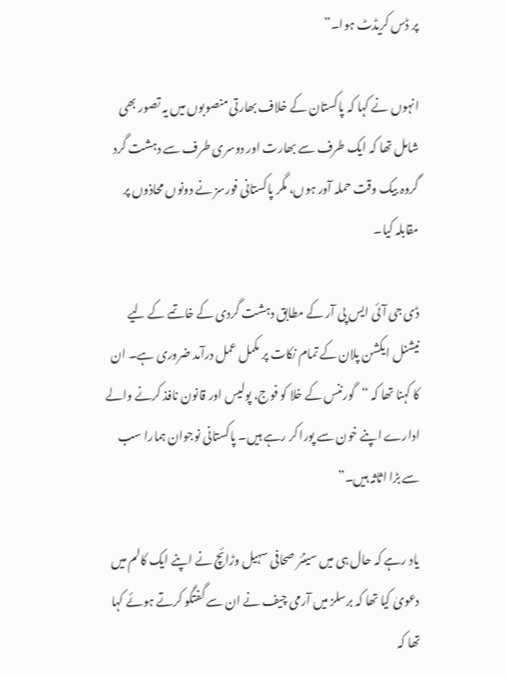پر ڈس کریڈٹ ہوا۔”

انہوں نے کہا کہ پاکستان کے خلاف بھارتی منصوبوں میں یہ تصور بھی شامل تھا کہ ایک طرف سے بھارت اور دوسری طرف سے دہشت گرد گروہ بیک وقت حملہ آور ہوں، مگر پاکستانی فورسز نے دونوں محاذوں پر مقابلہ کیا۔

ڈی جی آئی ایس پی آر کے مطابق دہشت گردی کے خاتمے کے لیے نیشنل ایکشن پلان کے تمام نکات پر مکمل عمل درآمد ضروری ہے۔ ان کا کہنا تھا کہ “گورننس کے خلا کو فوج، پولیس اور قانون نافذ کرنے والے ادارے اپنے خون سے پورا کر رہے ہیں۔ پاکستانی نوجوان ہمارا سب سے بڑا اثاثہ ہیں۔”

یاد رہے کہ حال ہی میں سینئر صحافی سہیل وڑائچ نے اپنے ایک کالم میں دعویٰ کیا تھا کہ برسلز میں آرمی چیف نے ان سے گفتگو کرتے ہوئے کہا تھا کہ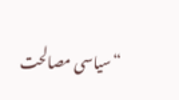“سیاسی مصالحت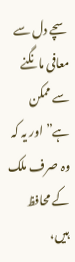سچے دل سے معافی مانگنے سے ممکن ہے” اور یہ کہ وہ صرف ملک کے محافظ ہیں،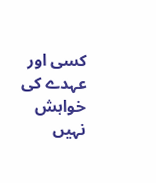کسی اور عہدے کی خواہش نہیں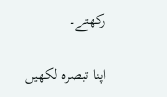رکھتے۔

اپنا تبصرہ لکھیں